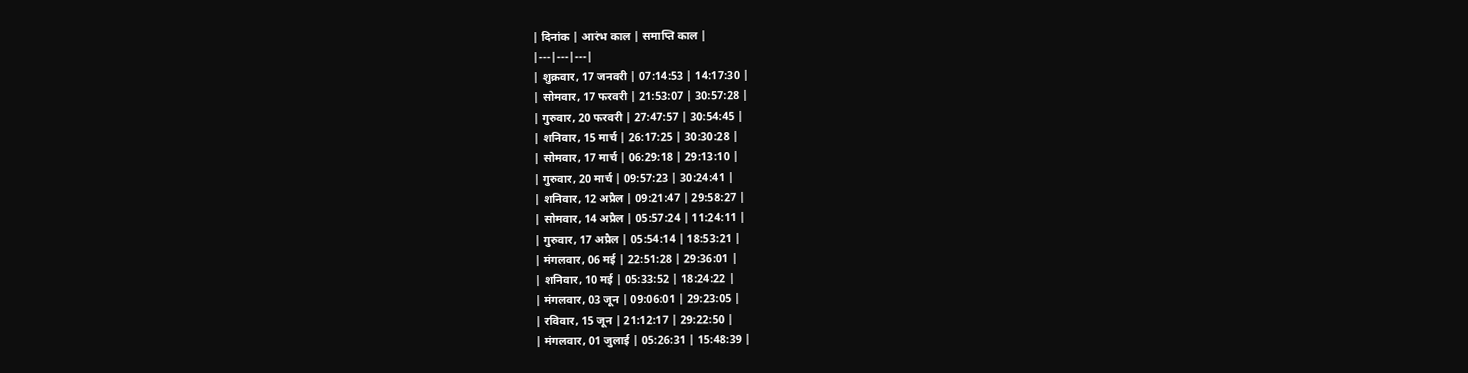| दिनांक | आरंभ काल | समाप्ति काल |
|---|---|---|
| शुक्रवार, 17 जनवरी | 07:14:53 | 14:17:30 |
| सोमवार, 17 फरवरी | 21:53:07 | 30:57:28 |
| गुरुवार, 20 फरवरी | 27:47:57 | 30:54:45 |
| शनिवार, 15 मार्च | 26:17:25 | 30:30:28 |
| सोमवार, 17 मार्च | 06:29:18 | 29:13:10 |
| गुरुवार, 20 मार्च | 09:57:23 | 30:24:41 |
| शनिवार, 12 अप्रैल | 09:21:47 | 29:58:27 |
| सोमवार, 14 अप्रैल | 05:57:24 | 11:24:11 |
| गुरुवार, 17 अप्रैल | 05:54:14 | 18:53:21 |
| मंगलवार, 06 मई | 22:51:28 | 29:36:01 |
| शनिवार, 10 मई | 05:33:52 | 18:24:22 |
| मंगलवार, 03 जून | 09:06:01 | 29:23:05 |
| रविवार, 15 जून | 21:12:17 | 29:22:50 |
| मंगलवार, 01 जुलाई | 05:26:31 | 15:48:39 |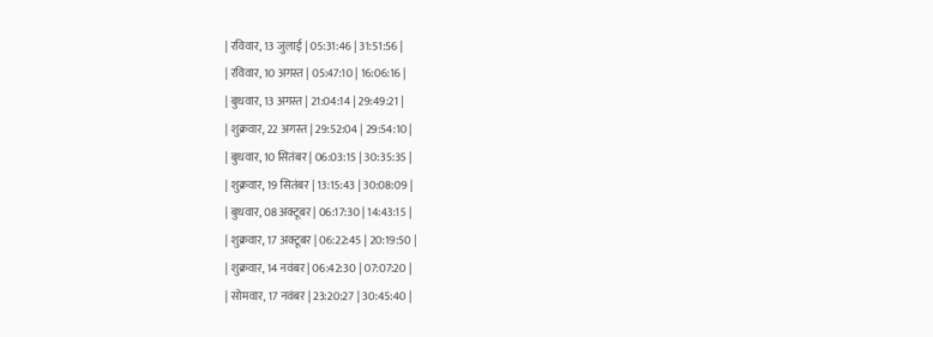| रविवार, 13 जुलाई | 05:31:46 | 31:51:56 |
| रविवार, 10 अगस्त | 05:47:10 | 16:06:16 |
| बुधवार, 13 अगस्त | 21:04:14 | 29:49:21 |
| शुक्रवार, 22 अगस्त | 29:52:04 | 29:54:10 |
| बुधवार, 10 सितंबर | 06:03:15 | 30:35:35 |
| शुक्रवार, 19 सितंबर | 13:15:43 | 30:08:09 |
| बुधवार, 08 अक्टूबर | 06:17:30 | 14:43:15 |
| शुक्रवार, 17 अक्टूबर | 06:22:45 | 20:19:50 |
| शुक्रवार, 14 नवंबर | 06:42:30 | 07:07:20 |
| सोमवार, 17 नवंबर | 23:20:27 | 30:45:40 |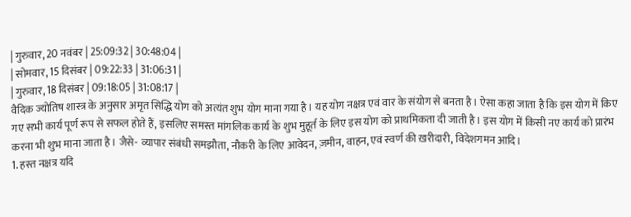| गुरुवार, 20 नवंबर | 25:09:32 | 30:48:04 |
| सोमवार, 15 दिसंबर | 09:22:33 | 31:06:31 |
| गुरुवार, 18 दिसंबर | 09:18:05 | 31:08:17 |
वैदिक ज्योतिष शास्त्र के अनुसार अमृत सिद्धि योग को अत्यंत शुभ योग माना गया है। यह योग नक्षत्र एवं वार के संयोग से बनता है। ऐसा कहा जाता है कि इस योग में किए गए सभी कार्य पूर्ण रूप से सफल होते हैं, इसलिए समस्त मांगलिक कार्य के शुभ मुहूर्त के लिए इस योग को प्राथमिकता दी जाती है। इस योग में किसी नए कार्य को प्रारंभ करना भी शुभ माना जाता है। जैसे- व्यापार संबंधी समझौता, नौकरी के लिए आवेदन, ज़मीन, वाहन, एवं स्वर्ण की ख़रीदारी, विदेशगमन आदि।
1. हस्त नक्षत्र यदि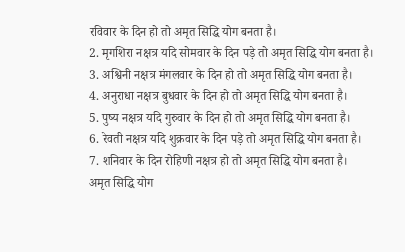रविवार के दिन हो तो अमृत सिद्धि योग बनता है।
2. मृगशिरा नक्षत्र यदि सोमवार के दिन पड़े तो अमृत सिद्धि योग बनता है।
3. अश्विनी नक्षत्र मंगलवार के दिन हो तो अमृत सिद्धि योग बनता है।
4. अनुराधा नक्षत्र बुधवार के दिन हो तो अमृत सिद्धि योग बनता है।
5. पुष्य नक्षत्र यदि गुरुवार के दिन हो तो अमृत सिद्धि योग बनता है।
6. रेवती नक्षत्र यदि शुक्रवार के दिन पड़े तो अमृत सिद्धि योग बनता है।
7. शनिवार के दिन रोहिणी नक्षत्र हो तो अमृत सिद्धि योग बनता है।
अमृत सिद्धि योग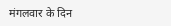मंगलवार के दिन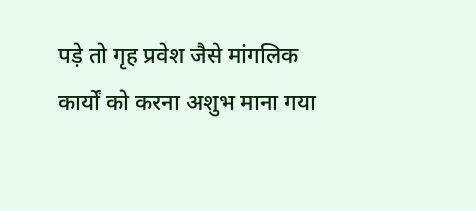पड़े तो गृह प्रवेश जैसे मांगलिक कार्यों को करना अशुभ माना गया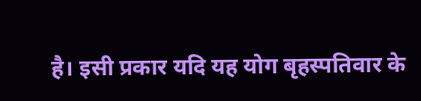है। इसी प्रकार यदि यह योग बृहस्पतिवार के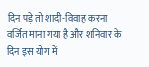दिन पड़े तो शादी-विवाह करना वर्जित माना गया है और शनिवार के दिन इस योग में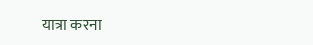यात्रा करना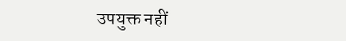उपयुक्त नहीं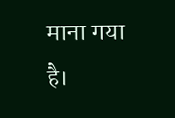माना गया है।